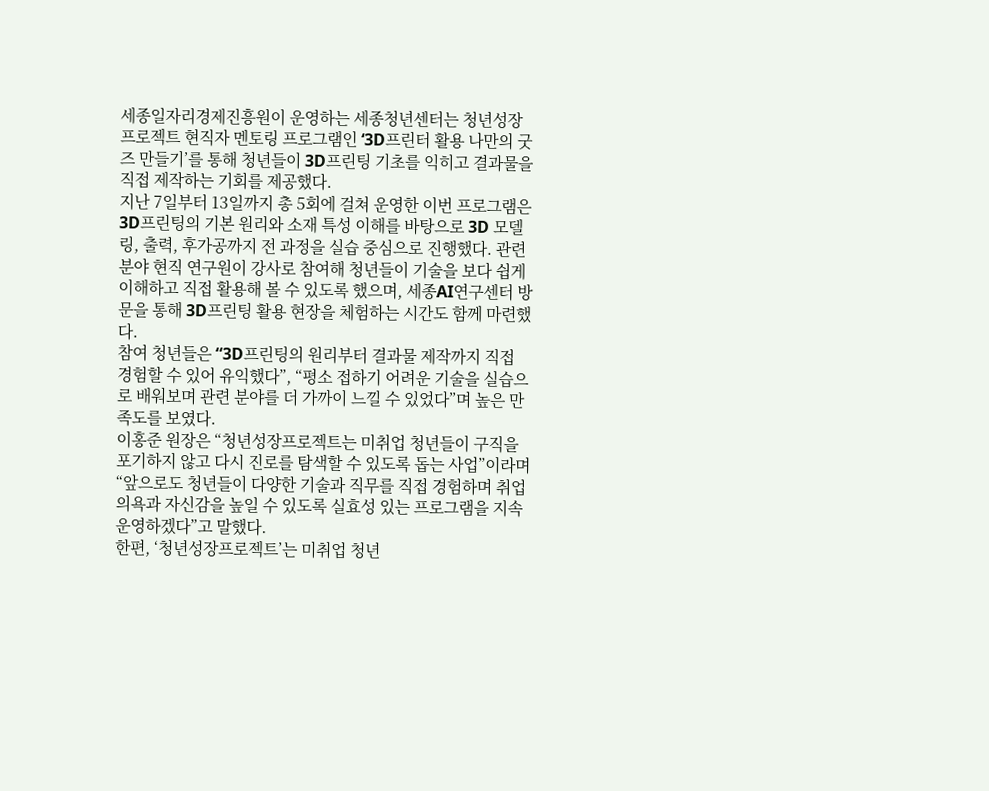세종일자리경제진흥원이 운영하는 세종청년센터는 청년성장프로젝트 현직자 멘토링 프로그램인 ‘3D프린터 활용 나만의 굿즈 만들기’를 통해 청년들이 3D프린팅 기초를 익히고 결과물을 직접 제작하는 기회를 제공했다.
지난 7일부터 13일까지 총 5회에 걸쳐 운영한 이번 프로그램은 3D프린팅의 기본 원리와 소재 특성 이해를 바탕으로 3D 모델링, 출력, 후가공까지 전 과정을 실습 중심으로 진행했다. 관련 분야 현직 연구원이 강사로 참여해 청년들이 기술을 보다 쉽게 이해하고 직접 활용해 볼 수 있도록 했으며, 세종AI연구센터 방문을 통해 3D프린팅 활용 현장을 체험하는 시간도 함께 마련했다.
참여 청년들은 “3D프린팅의 원리부터 결과물 제작까지 직접 경험할 수 있어 유익했다”, “평소 접하기 어려운 기술을 실습으로 배워보며 관련 분야를 더 가까이 느낄 수 있었다”며 높은 만족도를 보였다.
이홍준 원장은 “청년성장프로젝트는 미취업 청년들이 구직을 포기하지 않고 다시 진로를 탐색할 수 있도록 돕는 사업”이라며 “앞으로도 청년들이 다양한 기술과 직무를 직접 경험하며 취업 의욕과 자신감을 높일 수 있도록 실효성 있는 프로그램을 지속 운영하겠다”고 말했다.
한편, ‘청년성장프로젝트’는 미취업 청년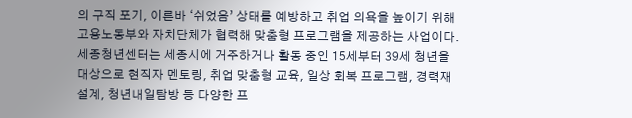의 구직 포기, 이른바 ‘쉬었음’ 상태를 예방하고 취업 의욕을 높이기 위해 고용노동부와 자치단체가 협력해 맞춤형 프로그램을 제공하는 사업이다. 세종청년센터는 세종시에 거주하거나 활동 중인 15세부터 39세 청년을 대상으로 현직자 멘토링, 취업 맞춤형 교육, 일상 회복 프로그램, 경력재설계, 청년내일탐방 등 다양한 프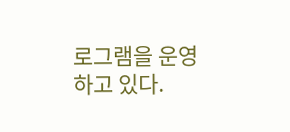로그램을 운영하고 있다.